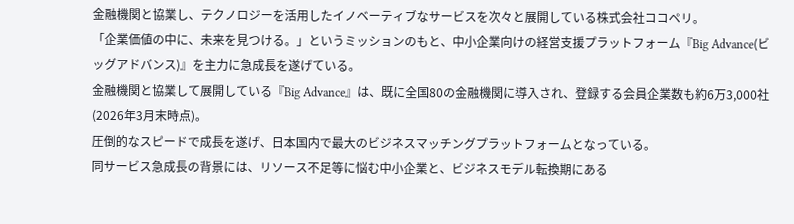金融機関と協業し、テクノロジーを活用したイノベーティブなサービスを次々と展開している株式会社ココペリ。
「企業価値の中に、未来を見つける。」というミッションのもと、中小企業向けの経営支援プラットフォーム『Big Advance(ビッグアドバンス)』を主力に急成長を遂げている。
金融機関と協業して展開している『Big Advance』は、既に全国80の金融機関に導入され、登録する会員企業数も約6万3,000社(2026年3月末時点)。
圧倒的なスピードで成長を遂げ、日本国内で最大のビジネスマッチングプラットフォームとなっている。
同サービス急成長の背景には、リソース不足等に悩む中小企業と、ビジネスモデル転換期にある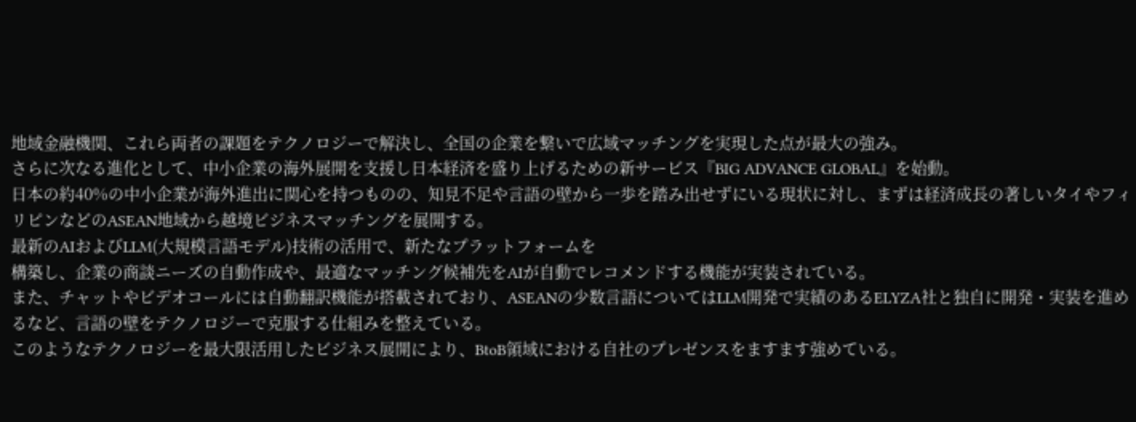地域金融機関、これら両者の課題をテクノロジーで解決し、全国の企業を繋いで広域マッチングを実現した点が最大の強み。
さらに次なる進化として、中小企業の海外展開を支援し日本経済を盛り上げるための新サービス『BIG ADVANCE GLOBAL』を始動。
日本の約40%の中小企業が海外進出に関心を持つものの、知見不足や言語の壁から一歩を踏み出せずにいる現状に対し、まずは経済成長の著しいタイやフィリピンなどのASEAN地域から越境ビジネスマッチングを展開する。
最新のAIおよびLLM(大規模言語モデル)技術の活用で、新たなプラットフォームを
構築し、企業の商談ニーズの自動作成や、最適なマッチング候補先をAIが自動でレコメンドする機能が実装されている。
また、チャットやビデオコールには自動翻訳機能が搭載されており、ASEANの少数言語についてはLLM開発で実績のあるELYZA社と独自に開発・実装を進めるなど、言語の壁をテクノロジーで克服する仕組みを整えている。
このようなテクノロジーを最大限活用したビジネス展開により、BtoB領域における自社のプレゼンスをますます強めている。